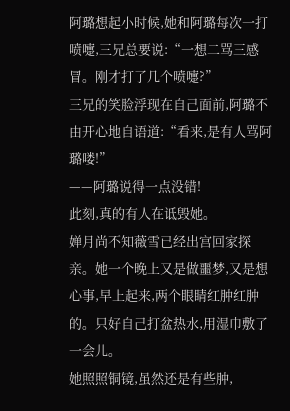阿璐想起小时候,她和阿璐每次一打喷嚏,三兄总要说:“一想二骂三感冒。刚才打了几个喷嚏?”
三兄的笑脸浮现在自己面前,阿璐不由开心地自语道:“看来,是有人骂阿璐喽!”
——阿璐说得一点没错!
此刻,真的有人在诋毁她。
婵月尚不知薇雪已经出宫回家探亲。她一个晚上又是做噩梦,又是想心事,早上起来,两个眼睛红肿红肿的。只好自己打盆热水,用湿巾敷了一会儿。
她照照铜镜,虽然还是有些肿,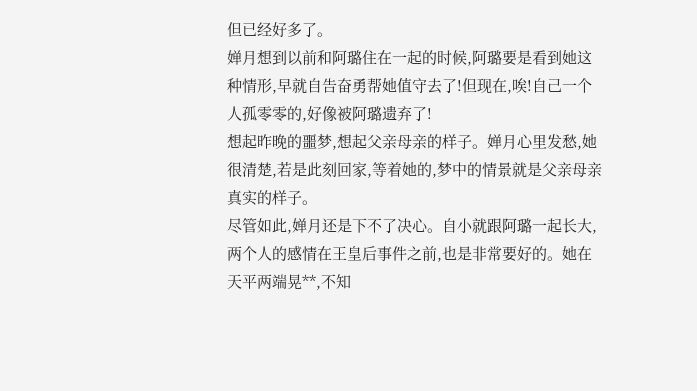但已经好多了。
婵月想到以前和阿璐住在一起的时候,阿璐要是看到她这种情形,早就自告奋勇帮她值守去了!但现在,唉!自己一个人孤零零的,好像被阿璐遗弃了!
想起昨晚的噩梦,想起父亲母亲的样子。婵月心里发愁,她很清楚,若是此刻回家,等着她的,梦中的情景就是父亲母亲真实的样子。
尽管如此,婵月还是下不了决心。自小就跟阿璐一起长大,两个人的感情在王皇后事件之前,也是非常要好的。她在天平两端晃**,不知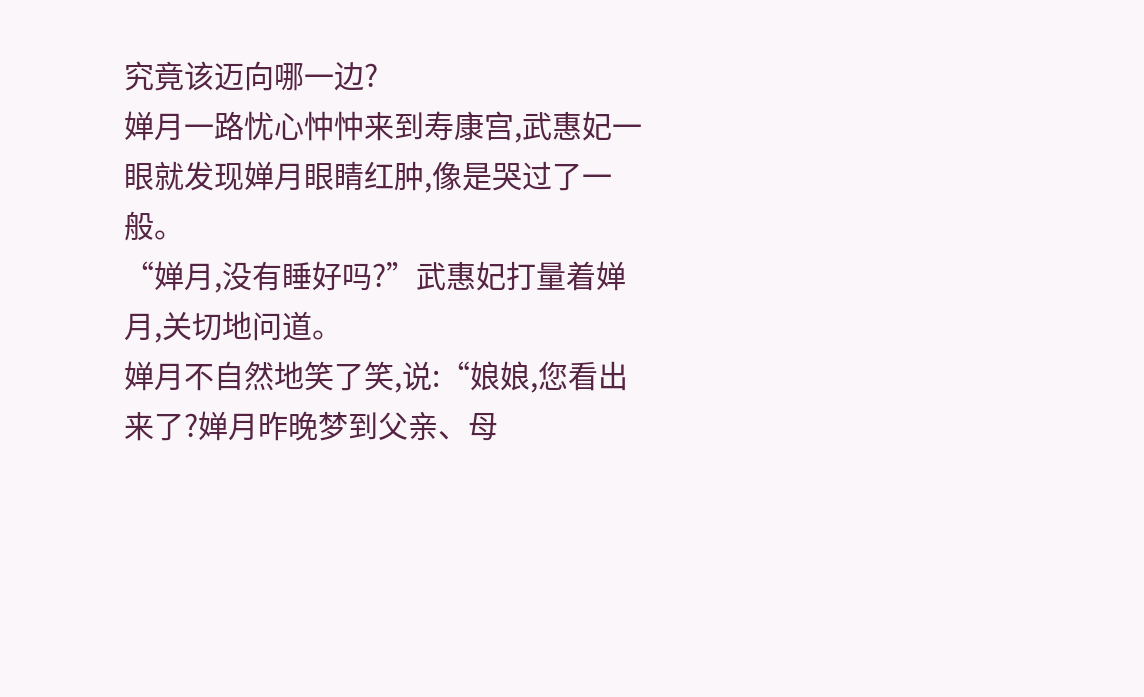究竟该迈向哪一边?
婵月一路忧心忡忡来到寿康宫,武惠妃一眼就发现婵月眼睛红肿,像是哭过了一般。
“婵月,没有睡好吗?”武惠妃打量着婵月,关切地问道。
婵月不自然地笑了笑,说:“娘娘,您看出来了?婵月昨晚梦到父亲、母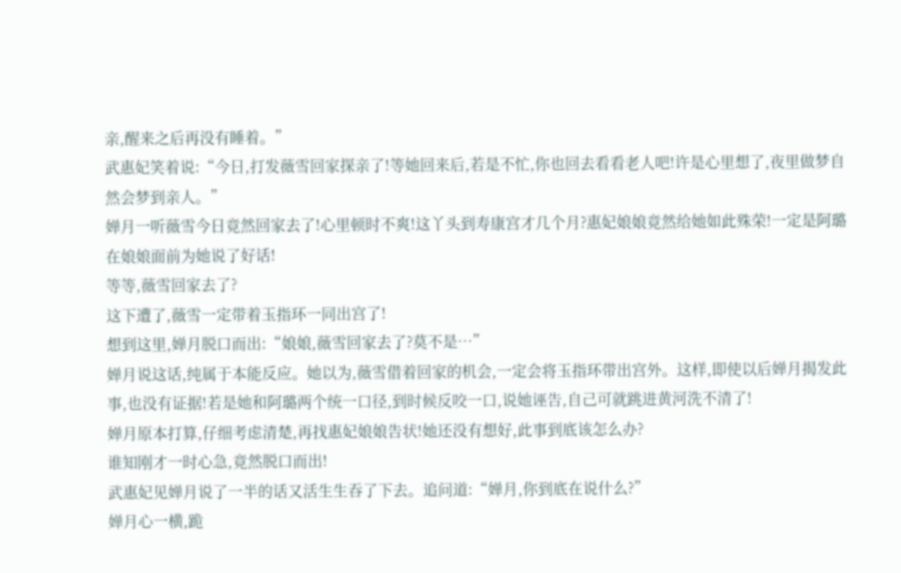亲,醒来之后再没有睡着。”
武惠妃笑着说:“今日,打发薇雪回家探亲了!等她回来后,若是不忙,你也回去看看老人吧!许是心里想了,夜里做梦自然会梦到亲人。”
婵月一听薇雪今日竟然回家去了!心里顿时不爽!这丫头到寿康宫才几个月?惠妃娘娘竟然给她如此殊荣!一定是阿璐在娘娘面前为她说了好话!
等等,薇雪回家去了?
这下遭了,薇雪一定带着玉指环一同出宫了!
想到这里,婵月脱口而出:“娘娘,薇雪回家去了?莫不是…”
婵月说这话,纯属于本能反应。她以为,薇雪借着回家的机会,一定会将玉指环带出宫外。这样,即使以后婵月揭发此事,也没有证据!若是她和阿璐两个统一口径,到时候反咬一口,说她诬告,自己可就跳进黄河洗不清了!
婵月原本打算,仔细考虑清楚,再找惠妃娘娘告状!她还没有想好,此事到底该怎么办?
谁知刚才一时心急,竟然脱口而出!
武惠妃见婵月说了一半的话又活生生吞了下去。追问道:“婵月,你到底在说什么?”
婵月心一横,跪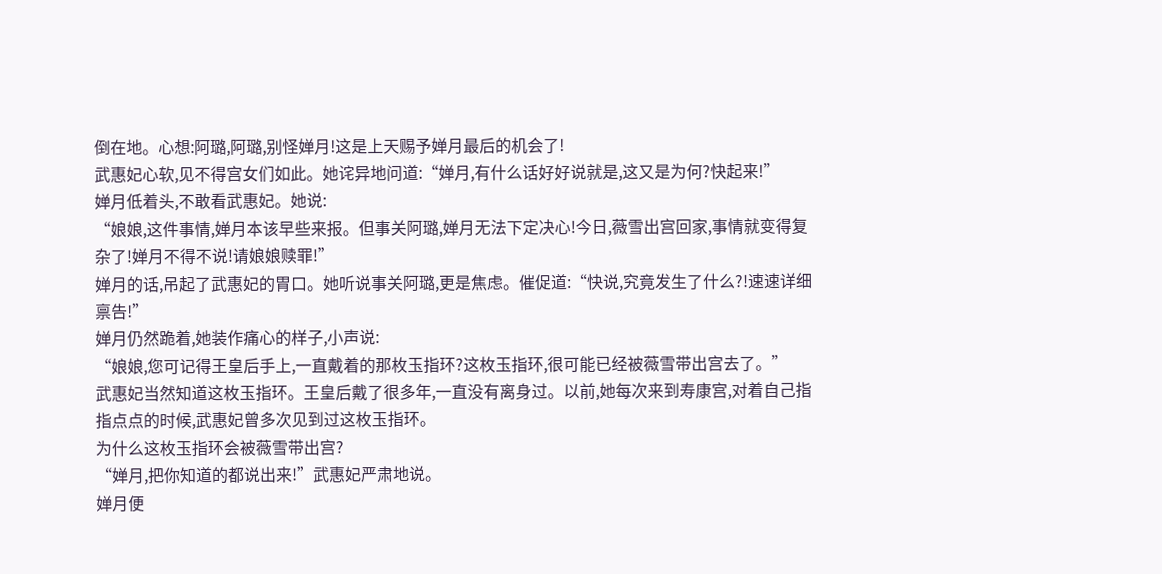倒在地。心想:阿璐,阿璐,别怪婵月!这是上天赐予婵月最后的机会了!
武惠妃心软,见不得宫女们如此。她诧异地问道:“婵月,有什么话好好说就是,这又是为何?快起来!”
婵月低着头,不敢看武惠妃。她说:
“娘娘,这件事情,婵月本该早些来报。但事关阿璐,婵月无法下定决心!今日,薇雪出宫回家,事情就变得复杂了!婵月不得不说!请娘娘赎罪!”
婵月的话,吊起了武惠妃的胃口。她听说事关阿璐,更是焦虑。催促道:“快说,究竟发生了什么?!速速详细禀告!”
婵月仍然跪着,她装作痛心的样子,小声说:
“娘娘,您可记得王皇后手上,一直戴着的那枚玉指环?这枚玉指环,很可能已经被薇雪带出宫去了。”
武惠妃当然知道这枚玉指环。王皇后戴了很多年,一直没有离身过。以前,她每次来到寿康宫,对着自己指指点点的时候,武惠妃曾多次见到过这枚玉指环。
为什么这枚玉指环会被薇雪带出宫?
“婵月,把你知道的都说出来!”武惠妃严肃地说。
婵月便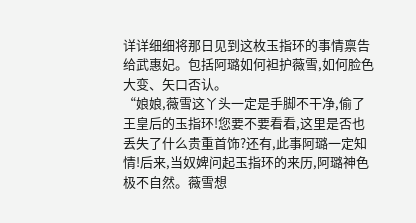详详细细将那日见到这枚玉指环的事情禀告给武惠妃。包括阿璐如何袒护薇雪,如何脸色大变、矢口否认。
“娘娘,薇雪这丫头一定是手脚不干净,偷了王皇后的玉指环!您要不要看看,这里是否也丢失了什么贵重首饰?还有,此事阿璐一定知情!后来,当奴婢问起玉指环的来历,阿璐神色极不自然。薇雪想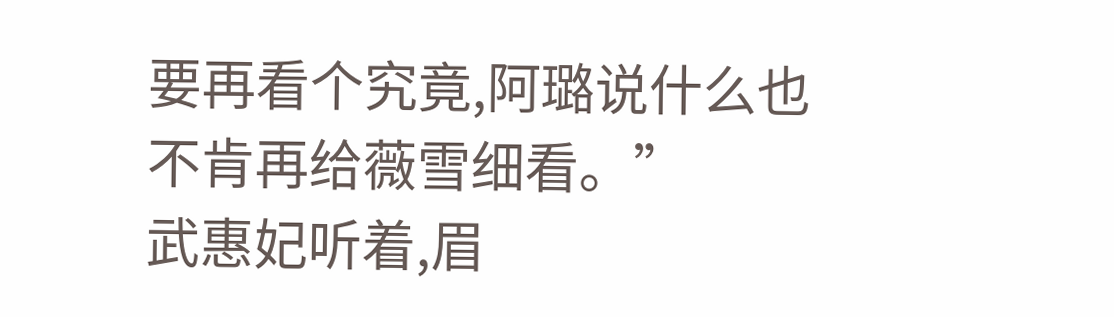要再看个究竟,阿璐说什么也不肯再给薇雪细看。”
武惠妃听着,眉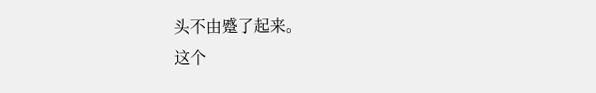头不由蹙了起来。
这个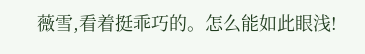薇雪,看着挺乖巧的。怎么能如此眼浅!